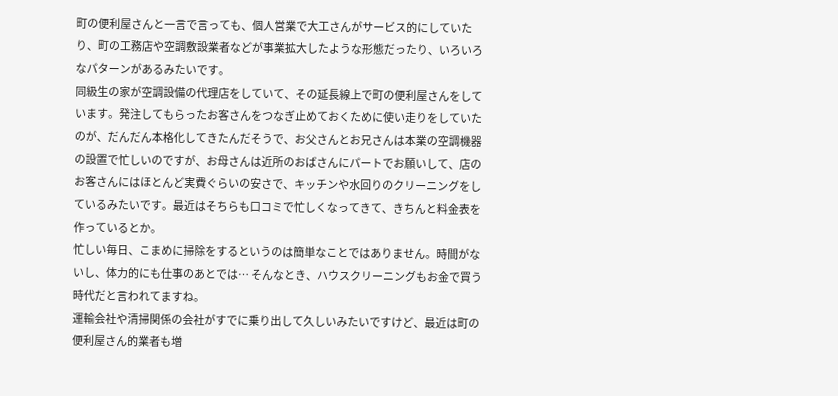町の便利屋さんと一言で言っても、個人営業で大工さんがサービス的にしていたり、町の工務店や空調敷設業者などが事業拡大したような形態だったり、いろいろなパターンがあるみたいです。
同級生の家が空調設備の代理店をしていて、その延長線上で町の便利屋さんをしています。発注してもらったお客さんをつなぎ止めておくために使い走りをしていたのが、だんだん本格化してきたんだそうで、お父さんとお兄さんは本業の空調機器の設置で忙しいのですが、お母さんは近所のおばさんにパートでお願いして、店のお客さんにはほとんど実費ぐらいの安さで、キッチンや水回りのクリーニングをしているみたいです。最近はそちらも口コミで忙しくなってきて、きちんと料金表を作っているとか。
忙しい毎日、こまめに掃除をするというのは簡単なことではありません。時間がないし、体力的にも仕事のあとでは… そんなとき、ハウスクリーニングもお金で買う時代だと言われてますね。
運輸会社や清掃関係の会社がすでに乗り出して久しいみたいですけど、最近は町の便利屋さん的業者も増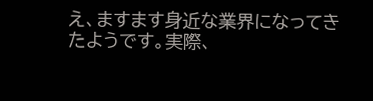え、ますます身近な業界になってきたようです。実際、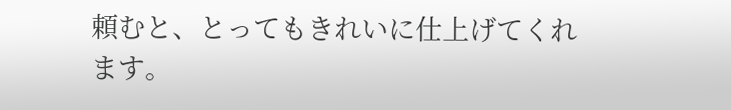頼むと、とってもきれいに仕上げてくれます。